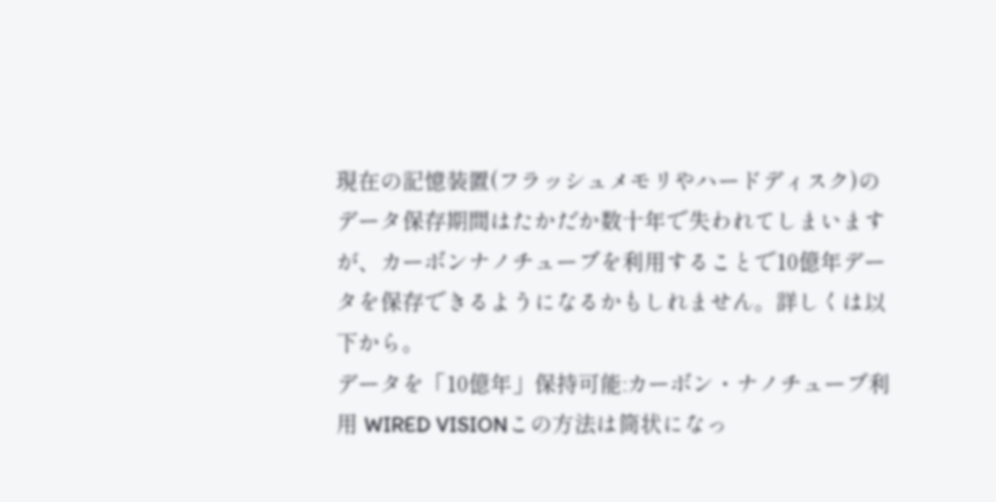現在の記憶装置(フラッシュメモリやハードディスク)のデータ保存期間はたかだか数十年で失われてしまいますが、カーボンナノチューブを利用することで10億年データを保存できるようになるかもしれません。詳しくは以下から。
データを「10億年」保持可能:カーボン・ナノチューブ利用 WIRED VISIONこの方法は筒状になっ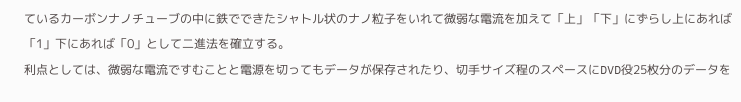ているカーボンナノチューブの中に鉄でできたシャトル状のナノ粒子をいれて微弱な電流を加えて「上」「下」にずらし上にあれば「1」下にあれば「0」として二進法を確立する。
利点としては、微弱な電流ですむことと電源を切ってもデータが保存されたり、切手サイズ程のスペースにDVD役25枚分のデータを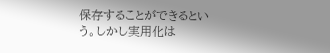保存することができるという。しかし実用化は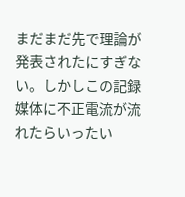まだまだ先で理論が発表されたにすぎない。しかしこの記録媒体に不正電流が流れたらいったい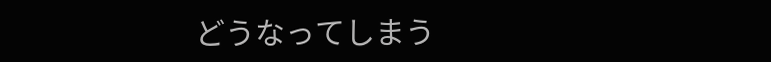どうなってしまう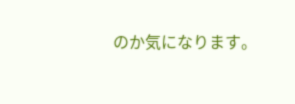のか気になります。